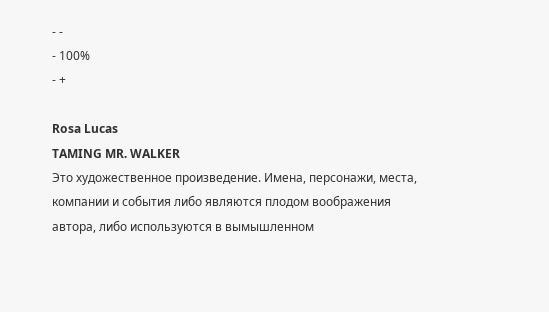- -
- 100%
- +

Rosa Lucas
TAMING MR. WALKER
Это художественное произведение. Имена, персонажи, места, компании и события либо являются плодом воображения автора, либо используются в вымышленном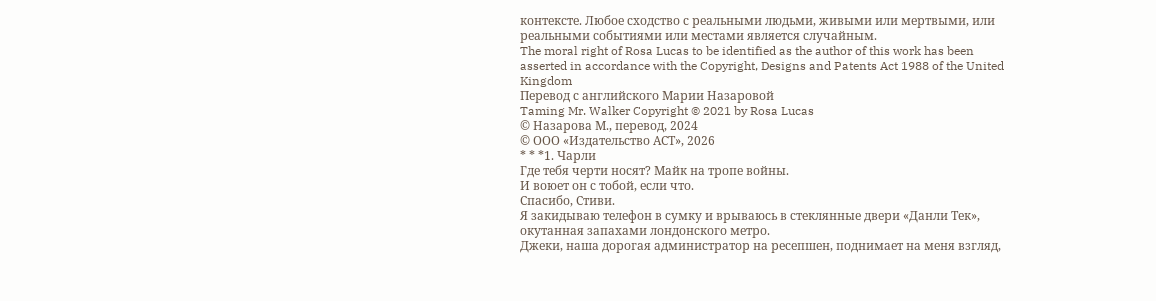контексте. Любое сходство с реальными людьми, живыми или мертвыми, или реальными событиями или местами является случайным.
The moral right of Rosa Lucas to be identified as the author of this work has been asserted in accordance with the Copyright, Designs and Patents Act 1988 of the United Kingdom
Перевод с английского Марии Назаровой
Taming Mr. Walker Copyright © 2021 by Rosa Lucas
© Назарова М., перевод, 2024
© ООО «Издательство АСТ», 2026
* * *1. Чарли
Где тебя черти носят? Майк на тропе войны.
И воюет он с тобой, если что.
Спасибо, Стиви.
Я закидываю телефон в сумку и врываюсь в стеклянные двери «Данли Тек», окутанная запахами лондонского метро.
Джеки, наша дорогая администратор на ресепшен, поднимает на меня взгляд,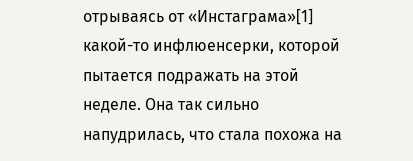отрываясь от «Инстаграма»[1] какой-то инфлюенсерки, которой пытается подражать на этой неделе. Она так сильно напудрилась, что стала похожа на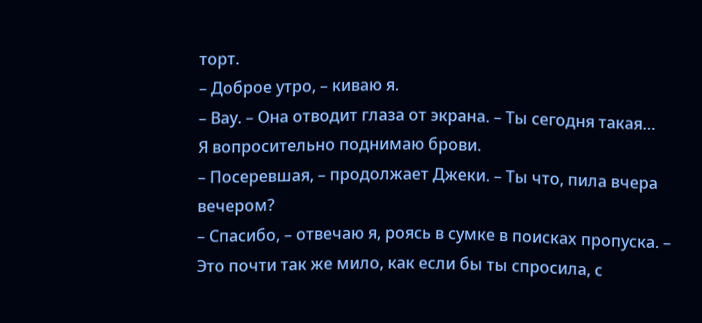торт.
– Доброе утро, – киваю я.
– Вау. – Она отводит глаза от экрана. – Ты сегодня такая…
Я вопросительно поднимаю брови.
– Посеревшая, – продолжает Джеки. – Ты что, пила вчера вечером?
– Спасибо, – отвечаю я, роясь в сумке в поисках пропуска. – Это почти так же мило, как если бы ты спросила, с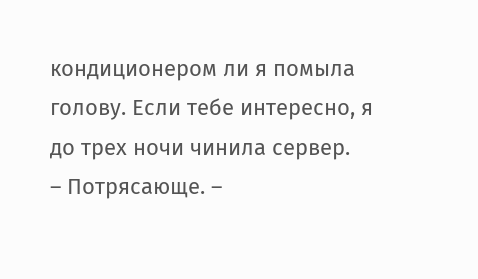кондиционером ли я помыла голову. Если тебе интересно, я до трех ночи чинила сервер.
– Потрясающе. –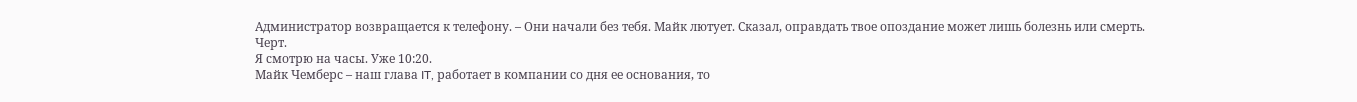Администратор возвращается к телефону. – Они начали без тебя. Майк лютует. Сказал, оправдать твое опоздание может лишь болезнь или смерть.
Черт.
Я смотрю на часы. Уже 10:20.
Майк Чемберс – наш глава IT, работает в компании со дня ее основания, то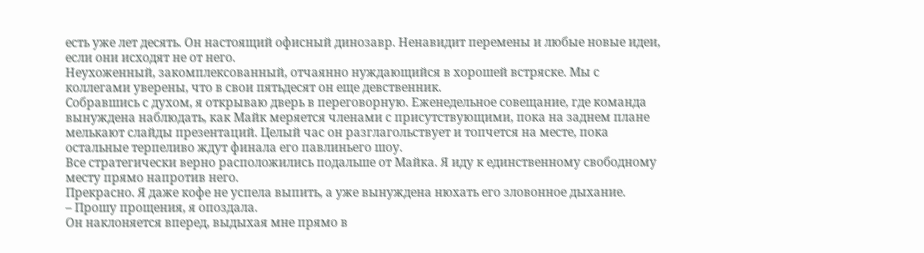есть уже лет десять. Он настоящий офисный динозавр. Ненавидит перемены и любые новые идеи, если они исходят не от него.
Неухоженный, закомплексованный, отчаянно нуждающийся в хорошей встряске. Мы с коллегами уверены, что в свои пятьдесят он еще девственник.
Собравшись с духом, я открываю дверь в переговорную. Еженедельное совещание, где команда вынуждена наблюдать, как Майк меряется членами с присутствующими, пока на заднем плане мелькают слайды презентаций. Целый час он разглагольствует и топчется на месте, пока остальные терпеливо ждут финала его павлиньего шоу.
Все стратегически верно расположились подальше от Майка. Я иду к единственному свободному месту прямо напротив него.
Прекрасно. Я даже кофе не успела выпить, а уже вынуждена нюхать его зловонное дыхание.
– Прошу прощения, я опоздала.
Он наклоняется вперед, выдыхая мне прямо в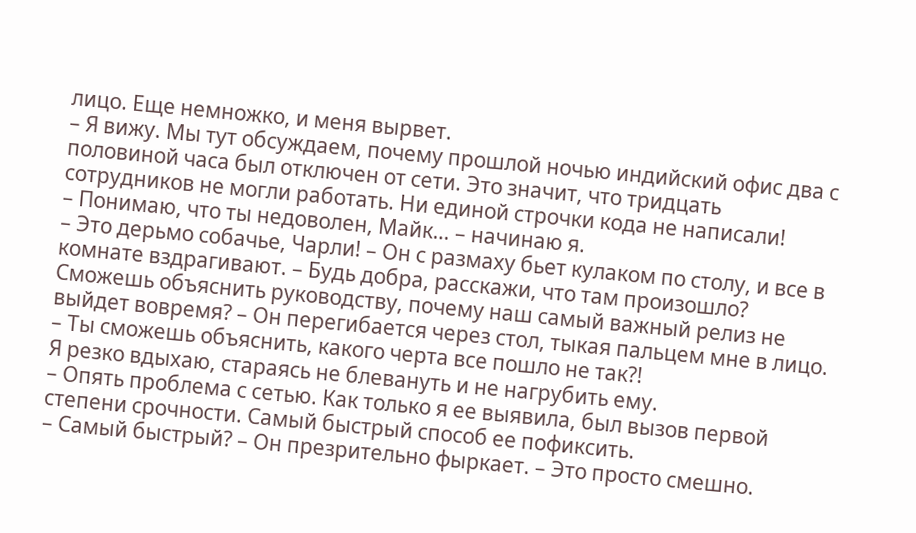лицо. Еще немножко, и меня вырвет.
– Я вижу. Мы тут обсуждаем, почему прошлой ночью индийский офис два с половиной часа был отключен от сети. Это значит, что тридцать сотрудников не могли работать. Ни единой строчки кода не написали!
– Понимаю, что ты недоволен, Майк… – начинаю я.
– Это дерьмо собачье, Чарли! – Он с размаху бьет кулаком по столу, и все в комнате вздрагивают. – Будь добра, расскажи, что там произошло? Сможешь объяснить руководству, почему наш самый важный релиз не выйдет вовремя? – Он перегибается через стол, тыкая пальцем мне в лицо. – Ты сможешь объяснить, какого черта все пошло не так?!
Я резко вдыхаю, стараясь не блевануть и не нагрубить ему.
– Опять проблема с сетью. Как только я ее выявила, был вызов первой степени срочности. Самый быстрый способ ее пофиксить.
– Самый быстрый? – Он презрительно фыркает. – Это просто смешно.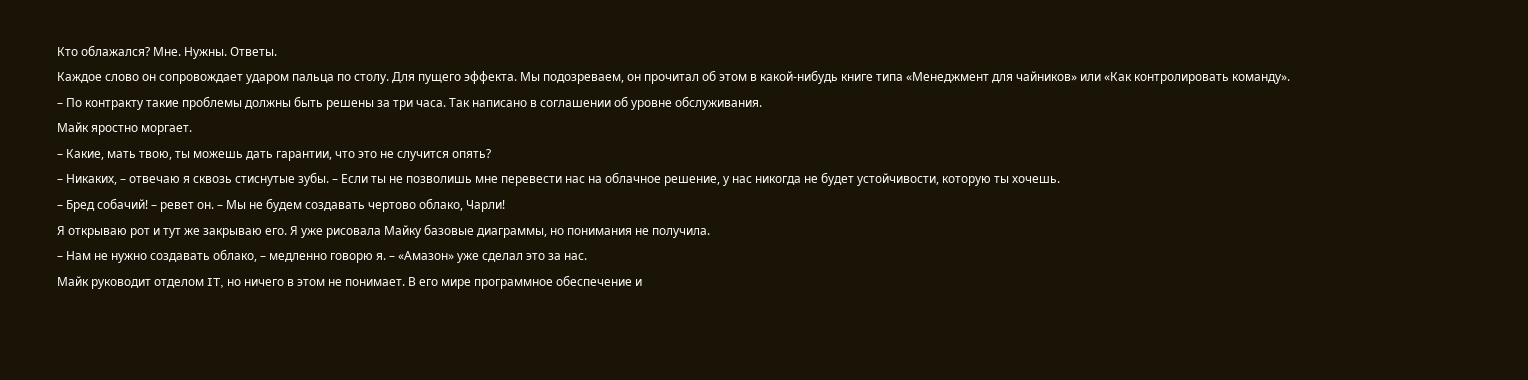Кто облажался? Мне. Нужны. Ответы.
Каждое слово он сопровождает ударом пальца по столу. Для пущего эффекта. Мы подозреваем, он прочитал об этом в какой-нибудь книге типа «Менеджмент для чайников» или «Как контролировать команду».
– По контракту такие проблемы должны быть решены за три часа. Так написано в соглашении об уровне обслуживания.
Майк яростно моргает.
– Какие, мать твою, ты можешь дать гарантии, что это не случится опять?
– Никаких, – отвечаю я сквозь стиснутые зубы. – Если ты не позволишь мне перевести нас на облачное решение, у нас никогда не будет устойчивости, которую ты хочешь.
– Бред собачий! – ревет он. – Мы не будем создавать чертово облако, Чарли!
Я открываю рот и тут же закрываю его. Я уже рисовала Майку базовые диаграммы, но понимания не получила.
– Нам не нужно создавать облако, – медленно говорю я. – «Амазон» уже сделал это за нас.
Майк руководит отделом IT, но ничего в этом не понимает. В его мире программное обеспечение и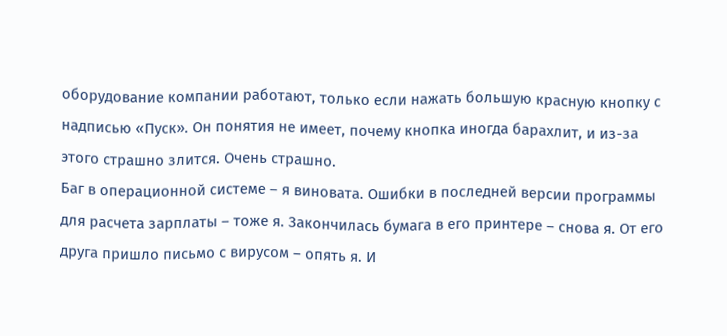оборудование компании работают, только если нажать большую красную кнопку с надписью «Пуск». Он понятия не имеет, почему кнопка иногда барахлит, и из-за этого страшно злится. Очень страшно.
Баг в операционной системе – я виновата. Ошибки в последней версии программы для расчета зарплаты – тоже я. Закончилась бумага в его принтере – снова я. От его друга пришло письмо с вирусом – опять я. И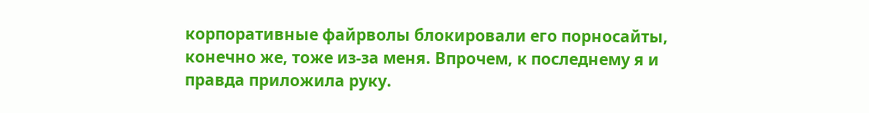корпоративные файрволы блокировали его порносайты, конечно же, тоже из-за меня. Впрочем, к последнему я и правда приложила руку.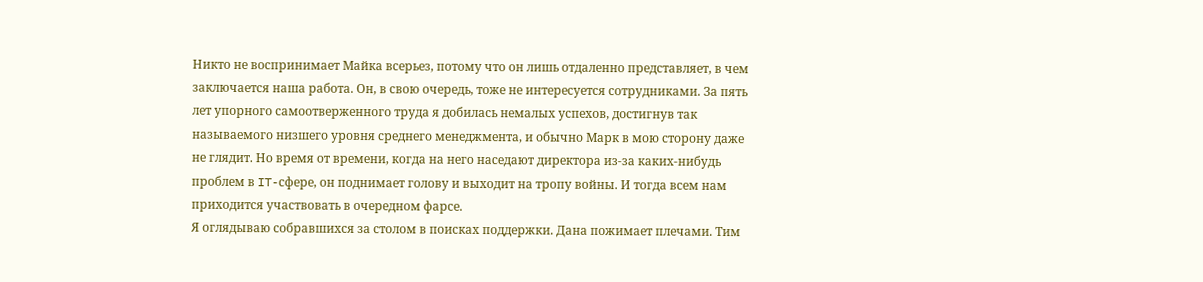Никто не воспринимает Майка всерьез, потому что он лишь отдаленно представляет, в чем заключается наша работа. Он, в свою очередь, тоже не интересуется сотрудниками. За пять лет упорного самоотверженного труда я добилась немалых успехов, достигнув так называемого низшего уровня среднего менеджмента, и обычно Марк в мою сторону даже не глядит. Но время от времени, когда на него наседают директора из-за каких-нибудь проблем в IT-сфере, он поднимает голову и выходит на тропу войны. И тогда всем нам приходится участвовать в очередном фарсе.
Я оглядываю собравшихся за столом в поисках поддержки. Дана пожимает плечами. Тим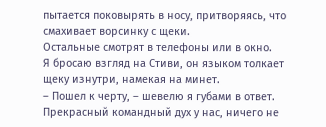пытается поковырять в носу, притворяясь, что смахивает ворсинку с щеки.
Остальные смотрят в телефоны или в окно.
Я бросаю взгляд на Стиви, он языком толкает щеку изнутри, намекая на минет.
– Пошел к черту, – шевелю я губами в ответ. Прекрасный командный дух у нас, ничего не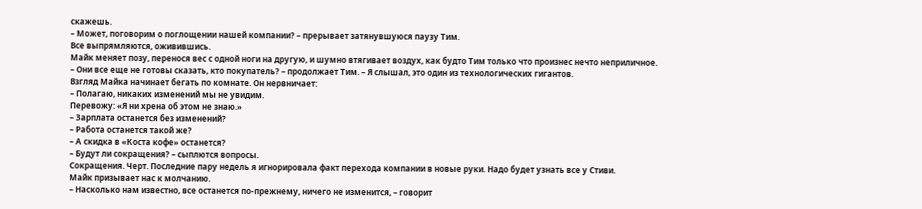скажешь.
– Может, поговорим о поглощении нашей компании? – прерывает затянувшуюся паузу Тим.
Все выпрямляются, оживившись.
Майк меняет позу, перенося вес с одной ноги на другую, и шумно втягивает воздух, как будто Тим только что произнес нечто неприличное.
– Они все еще не готовы сказать, кто покупатель? – продолжает Тим. – Я слышал, это один из технологических гигантов.
Взгляд Майка начинает бегать по комнате. Он нервничает:
– Полагаю, никаких изменений мы не увидим.
Перевожу: «Я ни хрена об этом не знаю.»
– Зарплата останется без изменений?
– Работа останется такой же?
– А скидка в «Коста кофе» останется?
– Будут ли сокращения? – сыплются вопросы.
Сокращения. Черт. Последние пару недель я игнорировала факт перехода компании в новые руки. Надо будет узнать все у Стиви.
Майк призывает нас к молчанию.
– Насколько нам известно, все останется по-прежнему, ничего не изменится, – говорит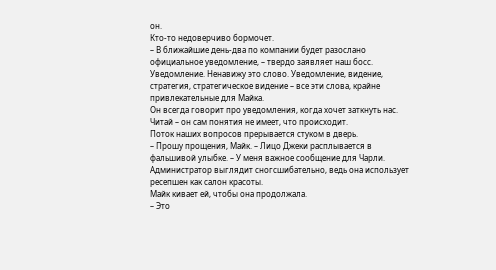он.
Кто-то недоверчиво бормочет.
– В ближайшие день-два по компании будет разослано официальное уведомление, – твердо заявляет наш босс.
Уведомление. Ненавижу это слово. Уведомление, видение, стратегия, стратегическое видение – все эти слова, крайне привлекательные для Майка.
Он всегда говорит про уведомления, когда хочет заткнуть нас. Читай – он сам понятия не имеет, что происходит.
Поток наших вопросов прерывается стуком в дверь.
– Прошу прощения, Майк. – Лицо Джеки расплывается в фальшивой улыбке. – У меня важное сообщение для Чарли.
Администратор выглядит сногсшибательно, ведь она использует ресепшен как салон красоты.
Майк кивает ей, чтобы она продолжала.
– Это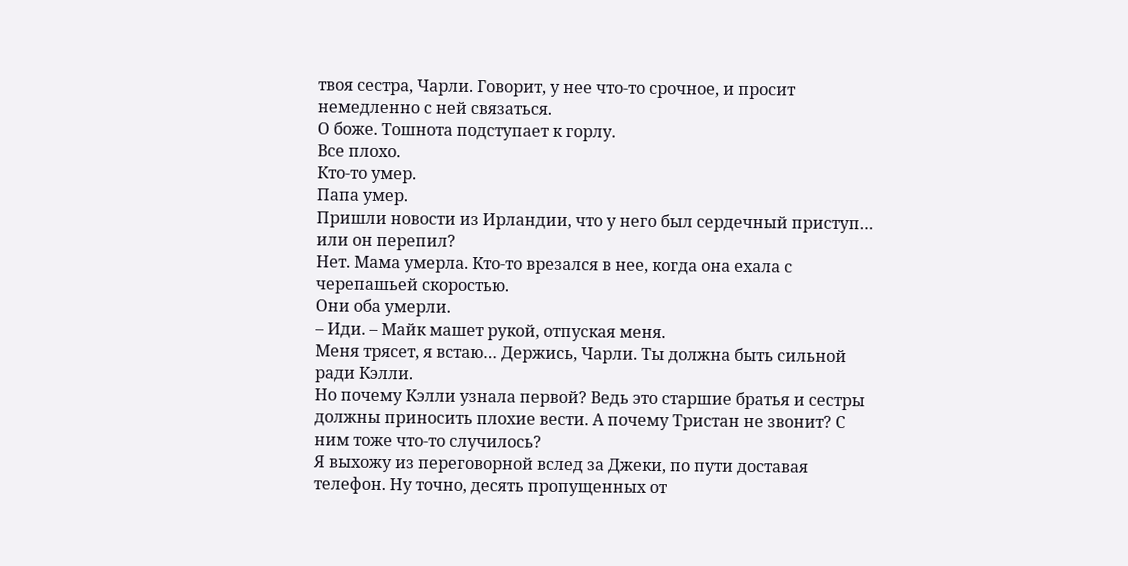твоя сестра, Чарли. Говорит, у нее что-то срочное, и просит немедленно с ней связаться.
О боже. Тошнота подступает к горлу.
Все плохо.
Кто-то умер.
Папа умер.
Пришли новости из Ирландии, что у него был сердечный приступ… или он перепил?
Нет. Мама умерла. Кто-то врезался в нее, когда она ехала с черепашьей скоростью.
Они оба умерли.
– Иди. – Майк машет рукой, отпуская меня.
Меня трясет, я встаю… Держись, Чарли. Ты должна быть сильной ради Кэлли.
Но почему Кэлли узнала первой? Ведь это старшие братья и сестры должны приносить плохие вести. А почему Тристан не звонит? С ним тоже что-то случилось?
Я выхожу из переговорной вслед за Джеки, по пути доставая телефон. Ну точно, десять пропущенных от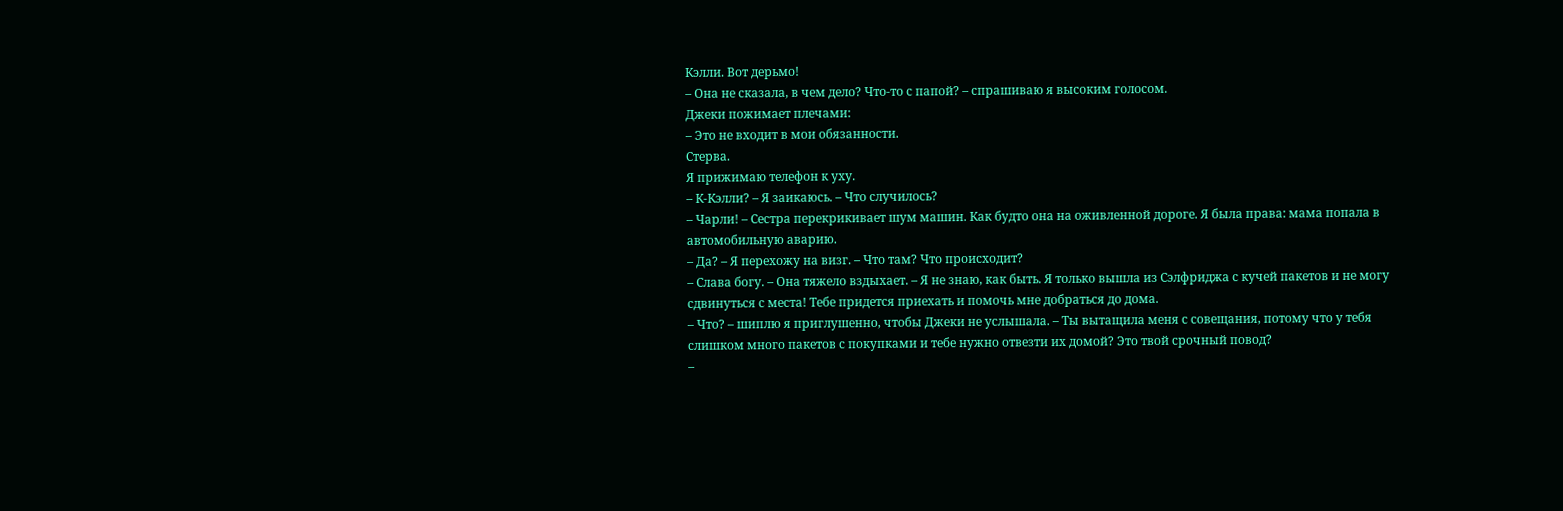Кэлли. Вот дерьмо!
– Она не сказала, в чем дело? Что-то с папой? – спрашиваю я высоким голосом.
Джеки пожимает плечами:
– Это не входит в мои обязанности.
Стерва.
Я прижимаю телефон к уху.
– К-Кэлли? – Я заикаюсь. – Что случилось?
– Чарли! – Сестра перекрикивает шум машин. Как будто она на оживленной дороге. Я была права: мама попала в автомобильную аварию.
– Да? – Я перехожу на визг. – Что там? Что происходит?
– Слава богу. – Она тяжело вздыхает. – Я не знаю, как быть. Я только вышла из Сэлфриджа с кучей пакетов и не могу сдвинуться с места! Тебе придется приехать и помочь мне добраться до дома.
– Что? – шиплю я приглушенно, чтобы Джеки не услышала. – Ты вытащила меня с совещания, потому что у тебя слишком много пакетов с покупками и тебе нужно отвезти их домой? Это твой срочный повод?
–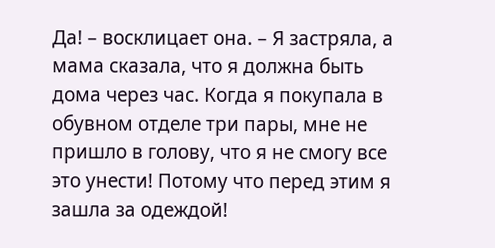Да! – восклицает она. – Я застряла, а мама сказала, что я должна быть дома через час. Когда я покупала в обувном отделе три пары, мне не пришло в голову, что я не смогу все это унести! Потому что перед этим я зашла за одеждой!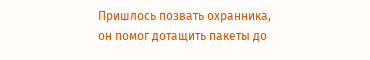Пришлось позвать охранника, он помог дотащить пакеты до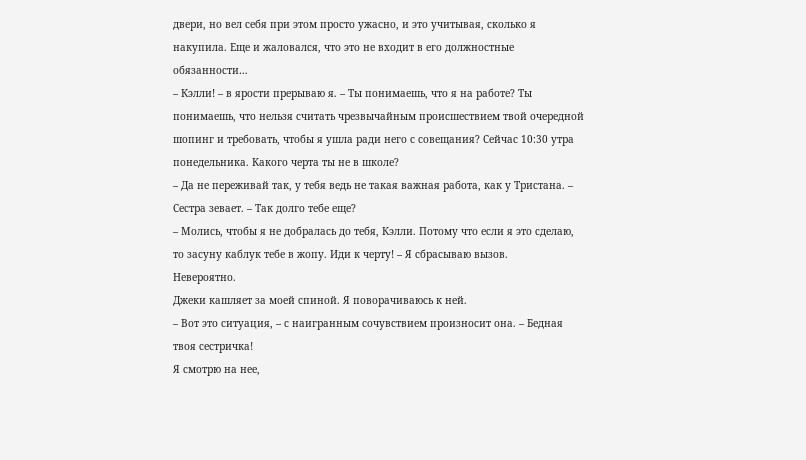двери, но вел себя при этом просто ужасно, и это учитывая, сколько я накупила. Еще и жаловался, что это не входит в его должностные обязанности…
– Кэлли! – в ярости прерываю я. – Ты понимаешь, что я на работе? Ты понимаешь, что нельзя считать чрезвычайным происшествием твой очередной шопинг и требовать, чтобы я ушла ради него с совещания? Сейчас 10:30 утра понедельника. Какого черта ты не в школе?
– Да не переживай так, у тебя ведь не такая важная работа, как у Тристана. – Сестра зевает. – Так долго тебе еще?
– Молись, чтобы я не добралась до тебя, Кэлли. Потому что если я это сделаю, то засуну каблук тебе в жопу. Иди к черту! – Я сбрасываю вызов.
Невероятно.
Джеки кашляет за моей спиной. Я поворачиваюсь к ней.
– Вот это ситуация, – с наигранным сочувствием произносит она. – Бедная твоя сестричка!
Я смотрю на нее,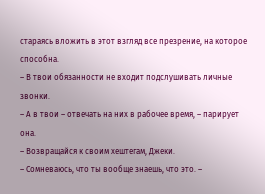стараясь вложить в этот взгляд все презрение, на которое способна.
– В твои обязанности не входит подслушивать личные звонки.
– А в твои – отвечать на них в рабочее время, – парирует она.
– Возвращайся к своим хештегам, Джеки.
– Сомневаюсь, что ты вообще знаешь, что это. –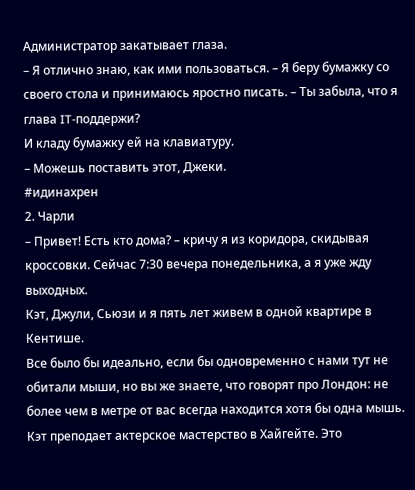Администратор закатывает глаза.
– Я отлично знаю, как ими пользоваться. – Я беру бумажку со своего стола и принимаюсь яростно писать. – Ты забыла, что я глава IT-поддержи?
И кладу бумажку ей на клавиатуру.
– Можешь поставить этот, Джеки.
#идинахрен
2. Чарли
– Привет! Есть кто дома? – кричу я из коридора, скидывая кроссовки. Сейчас 7:30 вечера понедельника, а я уже жду выходных.
Кэт, Джули, Сьюзи и я пять лет живем в одной квартире в Кентише.
Все было бы идеально, если бы одновременно с нами тут не обитали мыши, но вы же знаете, что говорят про Лондон: не более чем в метре от вас всегда находится хотя бы одна мышь.
Кэт преподает актерское мастерство в Хайгейте. Это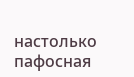настолько пафосная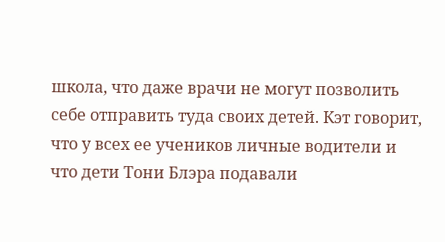школа, что даже врачи не могут позволить себе отправить туда своих детей. Кэт говорит, что у всех ее учеников личные водители и что дети Тони Блэра подавали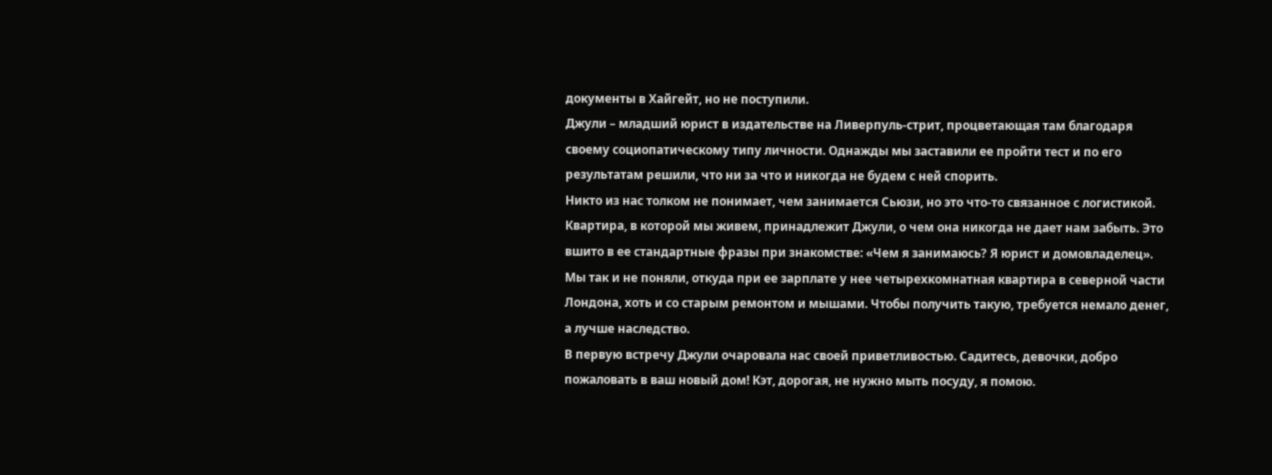документы в Хайгейт, но не поступили.
Джули – младший юрист в издательстве на Ливерпуль-стрит, процветающая там благодаря своему социопатическому типу личности. Однажды мы заставили ее пройти тест и по его результатам решили, что ни за что и никогда не будем с ней спорить.
Никто из нас толком не понимает, чем занимается Сьюзи, но это что-то связанное с логистикой.
Квартира, в которой мы живем, принадлежит Джули, о чем она никогда не дает нам забыть. Это вшито в ее стандартные фразы при знакомстве: «Чем я занимаюсь? Я юрист и домовладелец».
Мы так и не поняли, откуда при ее зарплате у нее четырехкомнатная квартира в северной части Лондона, хоть и со старым ремонтом и мышами. Чтобы получить такую, требуется немало денег, а лучше наследство.
В первую встречу Джули очаровала нас своей приветливостью. Садитесь, девочки, добро пожаловать в ваш новый дом! Кэт, дорогая, не нужно мыть посуду, я помою.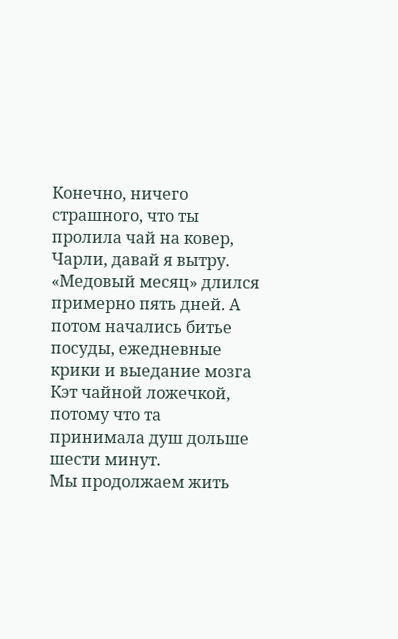Конечно, ничего страшного, что ты пролила чай на ковер, Чарли, давай я вытру.
«Медовый месяц» длился примерно пять дней. А потом начались битье посуды, ежедневные крики и выедание мозга Кэт чайной ложечкой, потому что та принимала душ дольше шести минут.
Мы продолжаем жить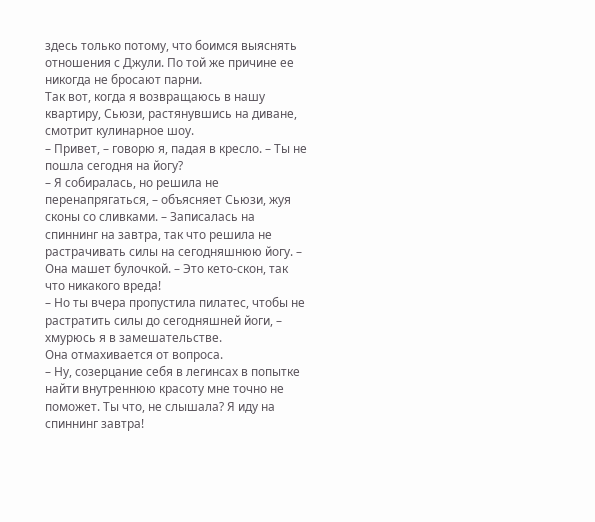здесь только потому, что боимся выяснять отношения с Джули. По той же причине ее никогда не бросают парни.
Так вот, когда я возвращаюсь в нашу квартиру, Сьюзи, растянувшись на диване, смотрит кулинарное шоу.
– Привет, – говорю я, падая в кресло. – Ты не пошла сегодня на йогу?
– Я собиралась, но решила не перенапрягаться, – объясняет Сьюзи, жуя сконы со сливками. – Записалась на спиннинг на завтра, так что решила не растрачивать силы на сегодняшнюю йогу. – Она машет булочкой. – Это кето-скон, так что никакого вреда!
– Но ты вчера пропустила пилатес, чтобы не растратить силы до сегодняшней йоги, – хмурюсь я в замешательстве.
Она отмахивается от вопроса.
– Ну, созерцание себя в легинсах в попытке найти внутреннюю красоту мне точно не поможет. Ты что, не слышала? Я иду на спиннинг завтра!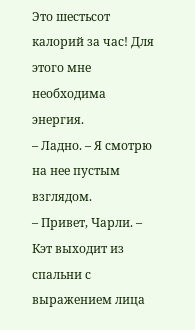Это шестьсот калорий за час! Для этого мне необходима энергия.
– Ладно. – Я смотрю на нее пустым взглядом.
– Привет, Чарли. – Кэт выходит из спальни с выражением лица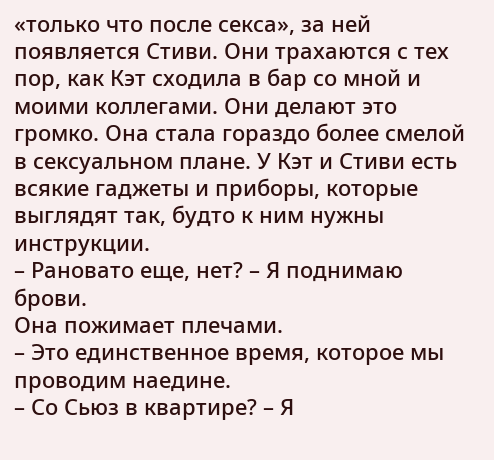«только что после секса», за ней появляется Стиви. Они трахаются с тех пор, как Кэт сходила в бар со мной и моими коллегами. Они делают это громко. Она стала гораздо более смелой в сексуальном плане. У Кэт и Стиви есть всякие гаджеты и приборы, которые выглядят так, будто к ним нужны инструкции.
– Рановато еще, нет? – Я поднимаю брови.
Она пожимает плечами.
– Это единственное время, которое мы проводим наедине.
– Со Сьюз в квартире? – Я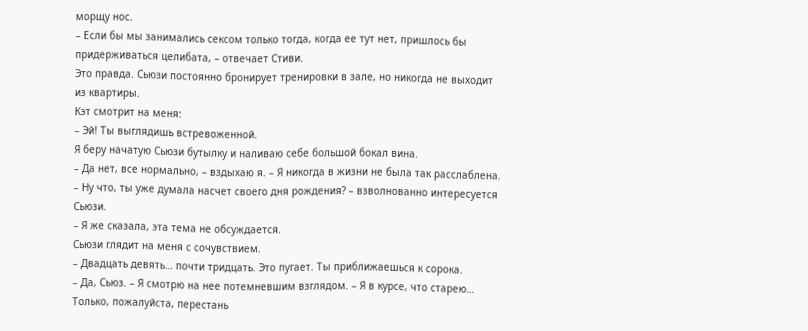морщу нос.
– Если бы мы занимались сексом только тогда, когда ее тут нет, пришлось бы придерживаться целибата, – отвечает Стиви.
Это правда. Сьюзи постоянно бронирует тренировки в зале, но никогда не выходит из квартиры.
Кэт смотрит на меня:
– Эй! Ты выглядишь встревоженной.
Я беру начатую Сьюзи бутылку и наливаю себе большой бокал вина.
– Да нет, все нормально, – вздыхаю я. – Я никогда в жизни не была так расслаблена.
– Ну что, ты уже думала насчет своего дня рождения? – взволнованно интересуется Сьюзи.
– Я же сказала, эта тема не обсуждается.
Сьюзи глядит на меня с сочувствием.
– Двадцать девять… почти тридцать. Это пугает. Ты приближаешься к сорока.
– Да, Сьюз. – Я смотрю на нее потемневшим взглядом. – Я в курсе, что старею… Только, пожалуйста, перестань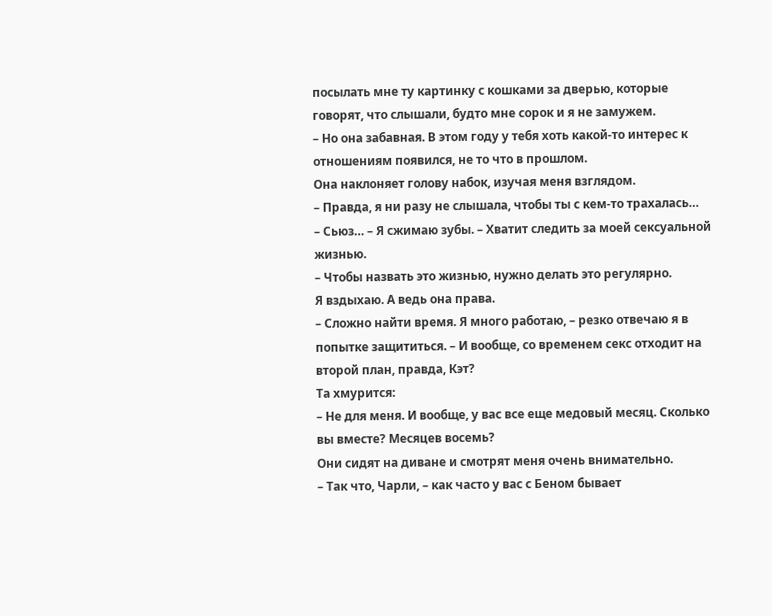посылать мне ту картинку с кошками за дверью, которые говорят, что слышали, будто мне сорок и я не замужем.
– Но она забавная. В этом году у тебя хоть какой-то интерес к отношениям появился, не то что в прошлом.
Она наклоняет голову набок, изучая меня взглядом.
– Правда, я ни разу не слышала, чтобы ты с кем-то трахалась…
– Сьюз… – Я сжимаю зубы. – Хватит следить за моей сексуальной жизнью.
– Чтобы назвать это жизнью, нужно делать это регулярно.
Я вздыхаю. А ведь она права.
– Сложно найти время. Я много работаю, – резко отвечаю я в попытке защититься. – И вообще, со временем секс отходит на второй план, правда, Кэт?
Та хмурится:
– Не для меня. И вообще, у вас все еще медовый месяц. Сколько вы вместе? Месяцев восемь?
Они сидят на диване и смотрят меня очень внимательно.
– Так что, Чарли, – как часто у вас с Беном бывает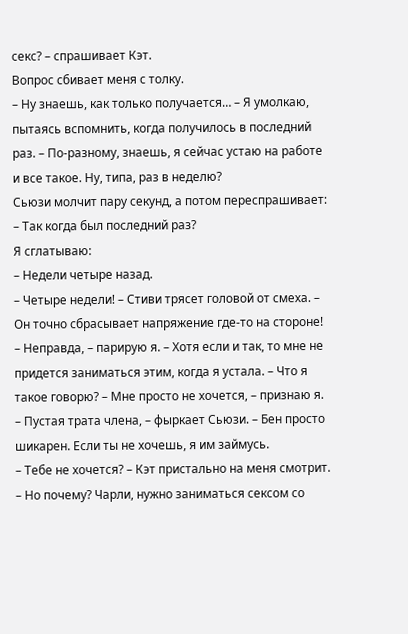секс? – спрашивает Кэт.
Вопрос сбивает меня с толку.
– Ну знаешь, как только получается… – Я умолкаю, пытаясь вспомнить, когда получилось в последний раз. – По-разному, знаешь, я сейчас устаю на работе и все такое. Ну, типа, раз в неделю?
Сьюзи молчит пару секунд, а потом переспрашивает:
– Так когда был последний раз?
Я сглатываю:
– Недели четыре назад.
– Четыре недели! – Стиви трясет головой от смеха. – Он точно сбрасывает напряжение где-то на стороне!
– Неправда, – парирую я. – Хотя если и так, то мне не придется заниматься этим, когда я устала. – Что я такое говорю? – Мне просто не хочется, – признаю я.
– Пустая трата члена, – фыркает Сьюзи. – Бен просто шикарен. Если ты не хочешь, я им займусь.
– Тебе не хочется? – Кэт пристально на меня смотрит. – Но почему? Чарли, нужно заниматься сексом со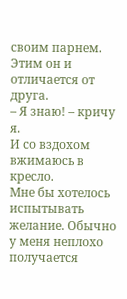своим парнем. Этим он и отличается от друга.
– Я знаю! – кричу я.
И со вздохом вжимаюсь в кресло.
Мне бы хотелось испытывать желание. Обычно у меня неплохо получается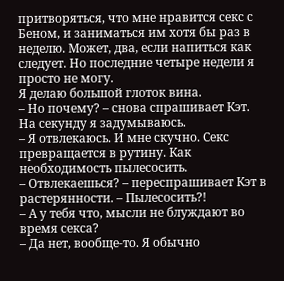притворяться, что мне нравится секс с Беном, и заниматься им хотя бы раз в неделю. Может, два, если напиться как следует. Но последние четыре недели я просто не могу.
Я делаю большой глоток вина.
– Но почему? – снова спрашивает Кэт.
На секунду я задумываюсь.
– Я отвлекаюсь. И мне скучно. Секс превращается в рутину. Как необходимость пылесосить.
– Отвлекаешься? – переспрашивает Кэт в растерянности. – Пылесосить?!
– А у тебя что, мысли не блуждают во время секса?
– Да нет, вообще-то. Я обычно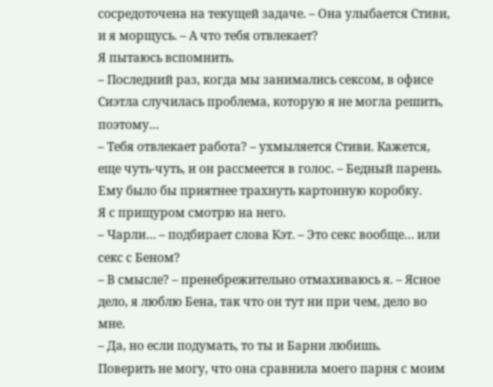сосредоточена на текущей задаче. – Она улыбается Стиви, и я морщусь. – А что тебя отвлекает?
Я пытаюсь вспомнить.
– Последний раз, когда мы занимались сексом, в офисе Сиэтла случилась проблема, которую я не могла решить, поэтому…
– Тебя отвлекает работа? – ухмыляется Стиви. Кажется, еще чуть-чуть, и он рассмеется в голос. – Бедный парень. Ему было бы приятнее трахнуть картонную коробку.
Я с прищуром смотрю на него.
– Чарли… – подбирает слова Кэт. – Это секс вообще… или секс с Беном?
– В смысле? – пренебрежительно отмахиваюсь я. – Ясное дело, я люблю Бена, так что он тут ни при чем, дело во мне.
– Да, но если подумать, то ты и Барни любишь.
Поверить не могу, что она сравнила моего парня с моим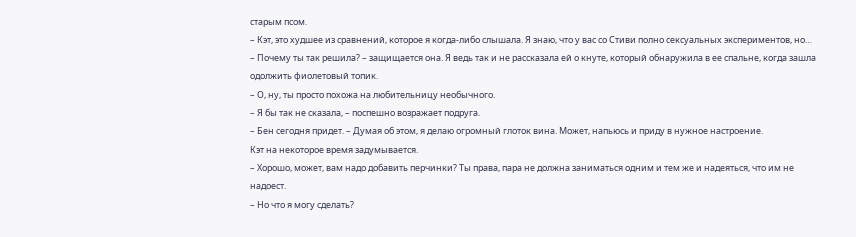старым псом.
– Кэт, это худшее из сравнений, которое я когда-либо слышала. Я знаю, что у вас со Стиви полно сексуальных экспериментов, но…
– Почему ты так решила? – защищается она. Я ведь так и не рассказала ей о кнуте, который обнаружила в ее спальне, когда зашла одолжить фиолетовый топик.
– О, ну, ты просто похожа на любительницу необычного.
– Я бы так не сказала, – поспешно возражает подруга.
– Бен сегодня придет. – Думая об этом, я делаю огромный глоток вина. Может, напьюсь и приду в нужное настроение.
Кэт на некоторое время задумывается.
– Хорошо, может, вам надо добавить перчинки? Ты права, пара не должна заниматься одним и тем же и надеяться, что им не надоест.
– Но что я могу сделать?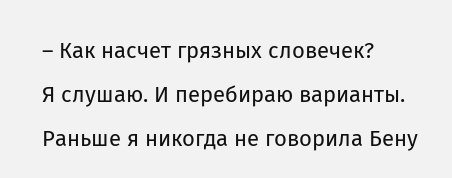– Как насчет грязных словечек?
Я слушаю. И перебираю варианты. Раньше я никогда не говорила Бену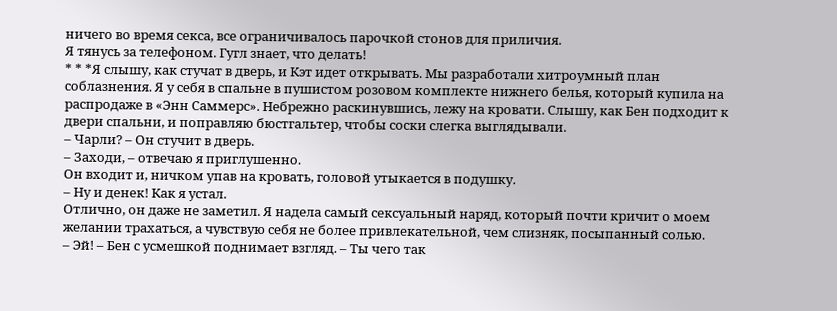ничего во время секса, все ограничивалось парочкой стонов для приличия.
Я тянусь за телефоном. Гугл знает, что делать!
* * *Я слышу, как стучат в дверь, и Кэт идет открывать. Мы разработали хитроумный план соблазнения. Я у себя в спальне в пушистом розовом комплекте нижнего белья, который купила на распродаже в «Энн Саммерс». Небрежно раскинувшись, лежу на кровати. Слышу, как Бен подходит к двери спальни, и поправляю бюстгальтер, чтобы соски слегка выглядывали.
– Чарли? – Он стучит в дверь.
– Заходи, – отвечаю я приглушенно.
Он входит и, ничком упав на кровать, головой утыкается в подушку.
– Ну и денек! Как я устал.
Отлично, он даже не заметил. Я надела самый сексуальный наряд, который почти кричит о моем желании трахаться, а чувствую себя не более привлекательной, чем слизняк, посыпанный солью.
– Эй! – Бен с усмешкой поднимает взгляд. – Ты чего так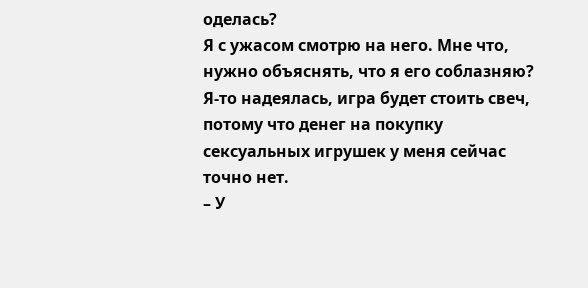оделась?
Я с ужасом смотрю на него. Мне что, нужно объяснять, что я его соблазняю? Я-то надеялась, игра будет стоить свеч, потому что денег на покупку сексуальных игрушек у меня сейчас точно нет.
– У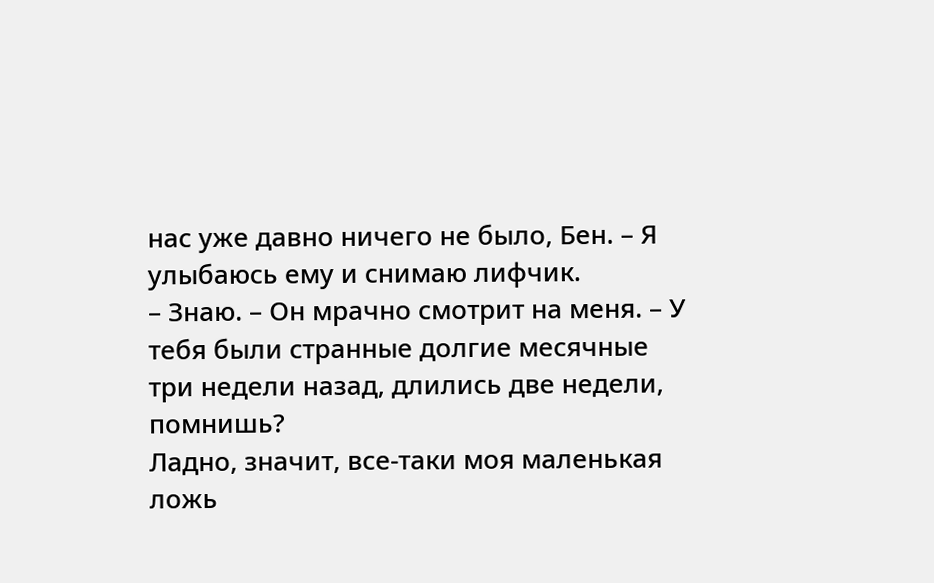нас уже давно ничего не было, Бен. – Я улыбаюсь ему и снимаю лифчик.
– Знаю. – Он мрачно смотрит на меня. – У тебя были странные долгие месячные три недели назад, длились две недели, помнишь?
Ладно, значит, все-таки моя маленькая ложь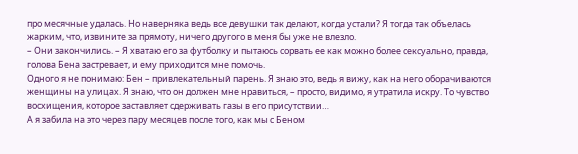про месячные удалась. Но наверняка ведь все девушки так делают, когда устали? Я тогда так объелась жарким, что, извините за прямоту, ничего другого в меня бы уже не влезло.
– Они закончились. – Я хватаю его за футболку и пытаюсь сорвать ее как можно более сексуально, правда, голова Бена застревает, и ему приходится мне помочь.
Одного я не понимаю: Бен – привлекательный парень. Я знаю это, ведь я вижу, как на него оборачиваются женщины на улицах. Я знаю, что он должен мне нравиться, – просто, видимо, я утратила искру. То чувство восхищения, которое заставляет сдерживать газы в его присутствии…
А я забила на это через пару месяцев после того, как мы с Беном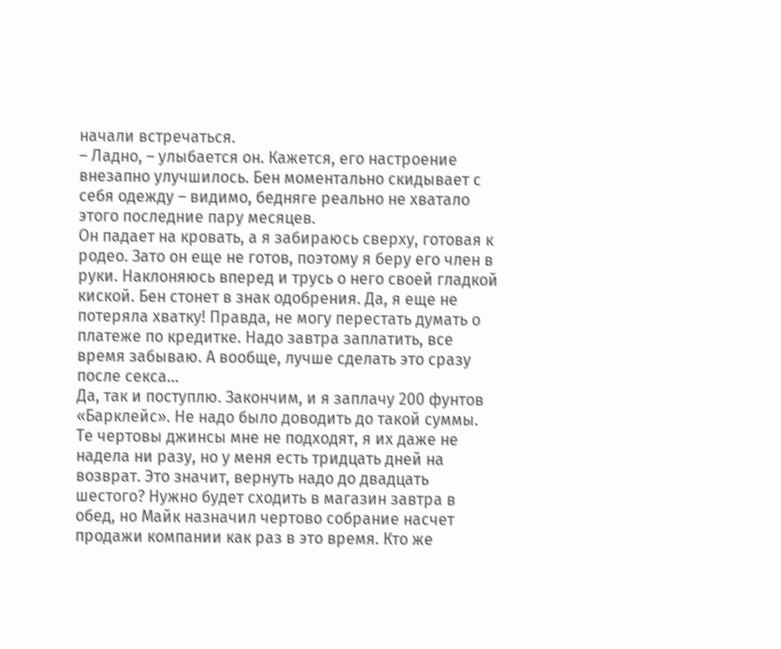начали встречаться.
– Ладно, – улыбается он. Кажется, его настроение внезапно улучшилось. Бен моментально скидывает с себя одежду – видимо, бедняге реально не хватало этого последние пару месяцев.
Он падает на кровать, а я забираюсь сверху, готовая к родео. Зато он еще не готов, поэтому я беру его член в руки. Наклоняюсь вперед и трусь о него своей гладкой киской. Бен стонет в знак одобрения. Да, я еще не потеряла хватку! Правда, не могу перестать думать о платеже по кредитке. Надо завтра заплатить, все время забываю. А вообще, лучше сделать это сразу после секса…
Да, так и поступлю. Закончим, и я заплачу 200 фунтов «Барклейс». Не надо было доводить до такой суммы.
Те чертовы джинсы мне не подходят, я их даже не надела ни разу, но у меня есть тридцать дней на возврат. Это значит, вернуть надо до двадцать шестого? Нужно будет сходить в магазин завтра в обед, но Майк назначил чертово собрание насчет продажи компании как раз в это время. Кто же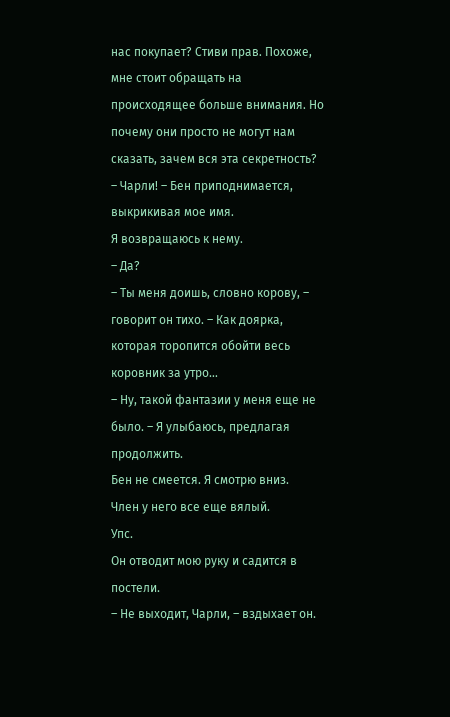нас покупает? Стиви прав. Похоже, мне стоит обращать на происходящее больше внимания. Но почему они просто не могут нам сказать, зачем вся эта секретность?
– Чарли! – Бен приподнимается, выкрикивая мое имя.
Я возвращаюсь к нему.
– Да?
– Ты меня доишь, словно корову, – говорит он тихо. – Как доярка, которая торопится обойти весь коровник за утро…
– Ну, такой фантазии у меня еще не было. – Я улыбаюсь, предлагая продолжить.
Бен не смеется. Я смотрю вниз.
Член у него все еще вялый.
Упс.
Он отводит мою руку и садится в постели.
– Не выходит, Чарли, – вздыхает он.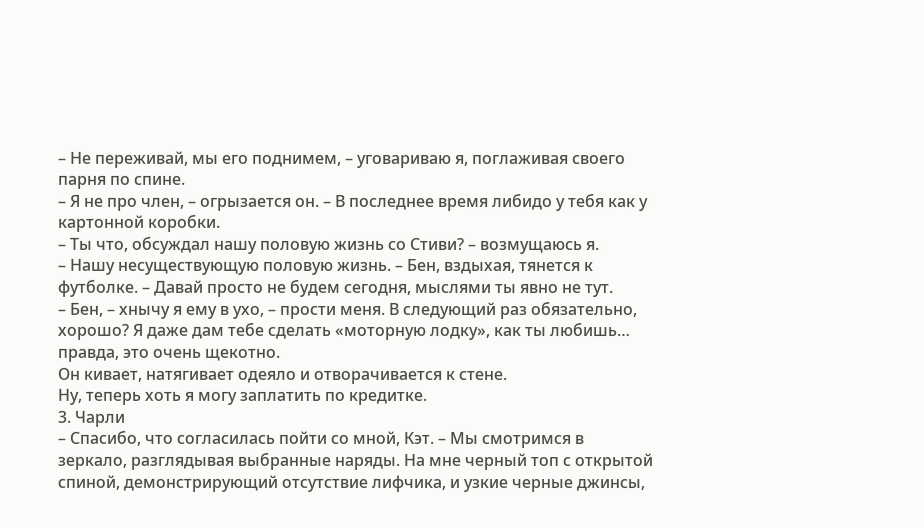– Не переживай, мы его поднимем, – уговариваю я, поглаживая своего парня по спине.
– Я не про член, – огрызается он. – В последнее время либидо у тебя как у картонной коробки.
– Ты что, обсуждал нашу половую жизнь со Стиви? – возмущаюсь я.
– Нашу несуществующую половую жизнь. – Бен, вздыхая, тянется к футболке. – Давай просто не будем сегодня, мыслями ты явно не тут.
– Бен, – хнычу я ему в ухо, – прости меня. В следующий раз обязательно, хорошо? Я даже дам тебе сделать «моторную лодку», как ты любишь… правда, это очень щекотно.
Он кивает, натягивает одеяло и отворачивается к стене.
Ну, теперь хоть я могу заплатить по кредитке.
3. Чарли
– Спасибо, что согласилась пойти со мной, Кэт. – Мы смотримся в зеркало, разглядывая выбранные наряды. На мне черный топ с открытой спиной, демонстрирующий отсутствие лифчика, и узкие черные джинсы,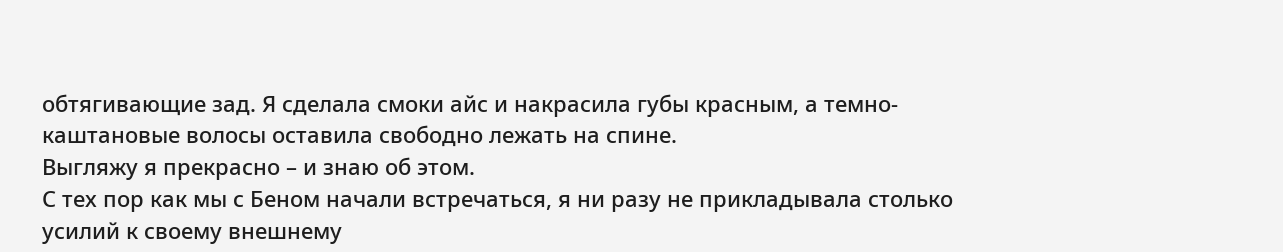обтягивающие зад. Я сделала смоки айс и накрасила губы красным, а темно-каштановые волосы оставила свободно лежать на спине.
Выгляжу я прекрасно – и знаю об этом.
С тех пор как мы с Беном начали встречаться, я ни разу не прикладывала столько усилий к своему внешнему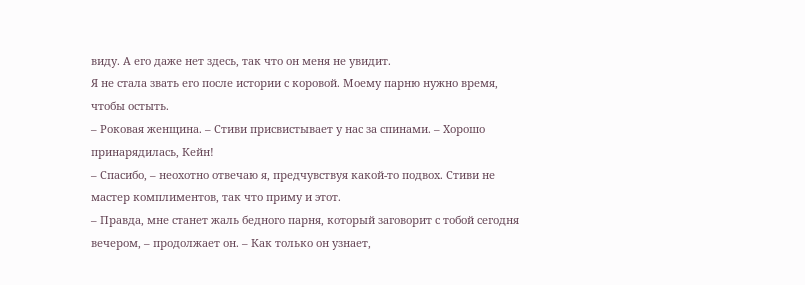виду. А его даже нет здесь, так что он меня не увидит.
Я не стала звать его после истории с коровой. Моему парню нужно время, чтобы остыть.
– Роковая женщина. – Стиви присвистывает у нас за спинами. – Хорошо принарядилась, Кейн!
– Спасибо, – неохотно отвечаю я, предчувствуя какой-то подвох. Стиви не мастер комплиментов, так что приму и этот.
– Правда, мне станет жаль бедного парня, который заговорит с тобой сегодня вечером, – продолжает он. – Как только он узнает,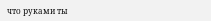что руками ты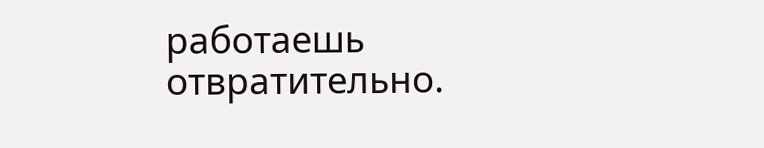работаешь отвратительно.